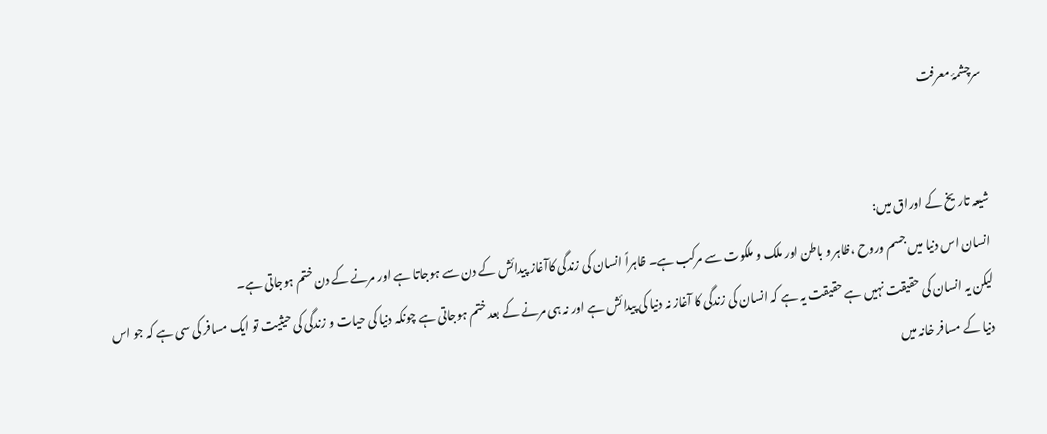سرچشمۂ معرفت


شیعہ تاریخ کے اوراق میں:
انسان اس دنیا میں جسم وروح ،ظاہر و باطن اور ملک و ملکوت سے مرکب ہے۔ ظاہراً انسان کی زندگی کاآغاز پیدائش کے دن سے ہوجاتا ہے اور مرنے کے دن ختم ہوجاتی ہے۔
لیکن یہ انسان کی حقیقت نہیں ہے حقیقت یہ ہے کہ انسان کی زندگی کا آغاز نہ دنیا کی پیدائش ہے اور نہ ہی مرنے کے بعد ختم ہوجاتی ہے چونکہ دنیا کی حیات و زندگی کی حیثیت تو ایک مسافر کی سی ہے کہ جو اس دنیا کے مسافر خانہ میں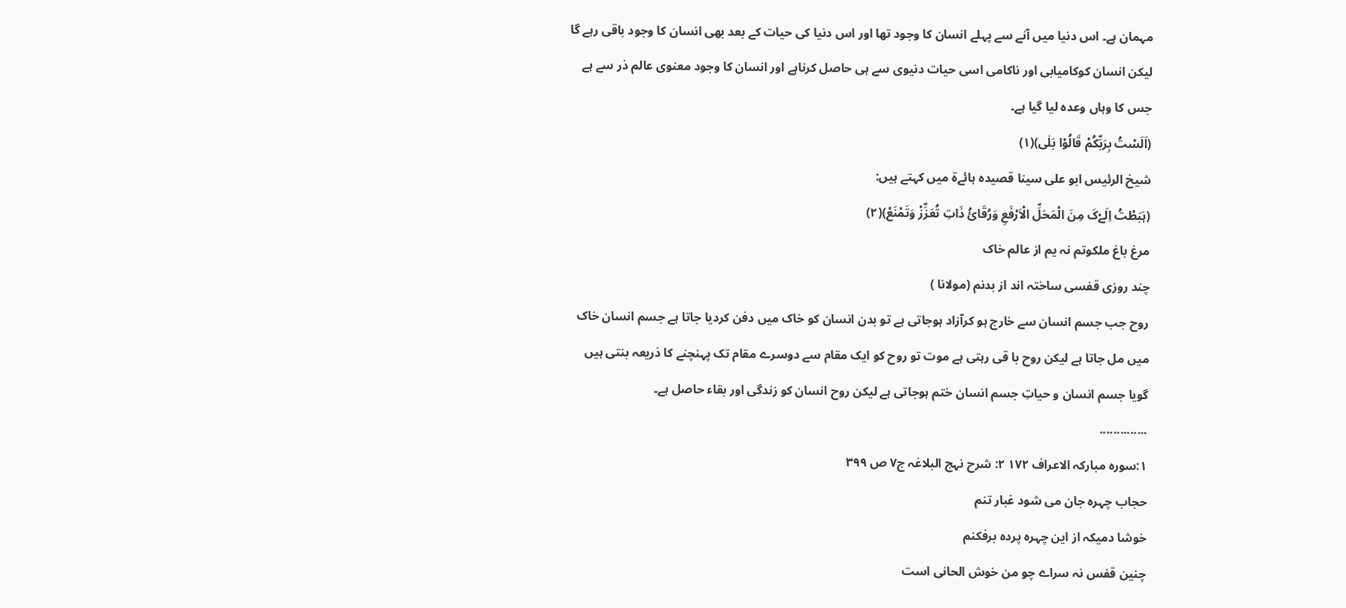مہمان ہے۔ اس دنیا میں آنے سے پہلے انسان کا وجود تھا اور اس دنیا کی حیات کے بعد بھی انسان کا وجود باقی رہے گا لیکن انسان کوکامیابی اور ناکامی اسی حیات دنیوی سے ہی حاصل کرناہے اور انسان کا وجود معنوی عالم ذر سے ہے جس کا وہاں وعدہ لیا گیا ہے۔
(اَلَسْتُ بِرَبِّکُمْ قَالُوْا بَلٰی)(١)
شیخ الرئیس ابو علی سینا قصیدہ ہائےة میں کہتے ہیں:
(ہَبَطْتُ اِلَےْکَ مِنَ الْمَحَلِّ الْاَرْفَعِ وَرُقَائُ ذَاتِ تُعَزِّزْ وَتَمْنَعْ)(٢)
مرغ باغ ملکوتم نہ یم از عالم خاک
چند روزی قفسی ساختہ اند از بدنم (مولانا )
روح جب جسم انسان سے خارج ہو کرآزاد ہوجاتی ہے تو بدن انسان کو خاک میں دفن کردیا جاتا ہے جسم انسان خاک میں مل جاتا ہے لیکن روح با قی رہتی ہے موت تو روح کو ایک مقام سے دوسرے مقام تک پہنچنے کا ذریعہ بنتی ہیں گویا جسم انسان و حیاتِ جسم انسان ختم ہوجاتی ہے لیکن روح انسان کو زندگی اور بقاء حاصل ہے۔
..............
١:سورہ مبارکہ الاعراف ١٧٢ ٢: شرح نہج البلاغہ ج٧ ص ٣٩٩
حجاب چہرہ جان می شود غبار تنم
خوشا دمیکہ از این چہرہ پردہ برفکنم
چنین قفس نہ سراے چو من خوش الحانی است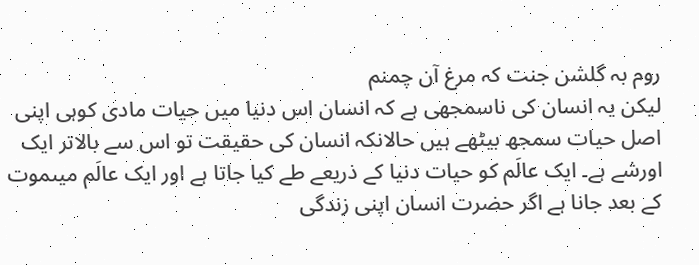روم بہ گلشن جنت کہ مرغ آن چمنم
لیکن یہ انسان کی ناسمجھی ہے کہ انسان اس دنیا میں حیات مادی کوہی اپنی اصل حیات سمجھ بیٹھے ہیں حالانکہ انسان کی حقیقت تو اس سے بالاتر ایک اورشے ہے۔ ایک عالَم کو حیات دنیا کے ذریعے طے کیا جاتا ہے اور ایک عالَم میںموت کے بعد جانا ہے اگر حضرت انسان اپنی زندگی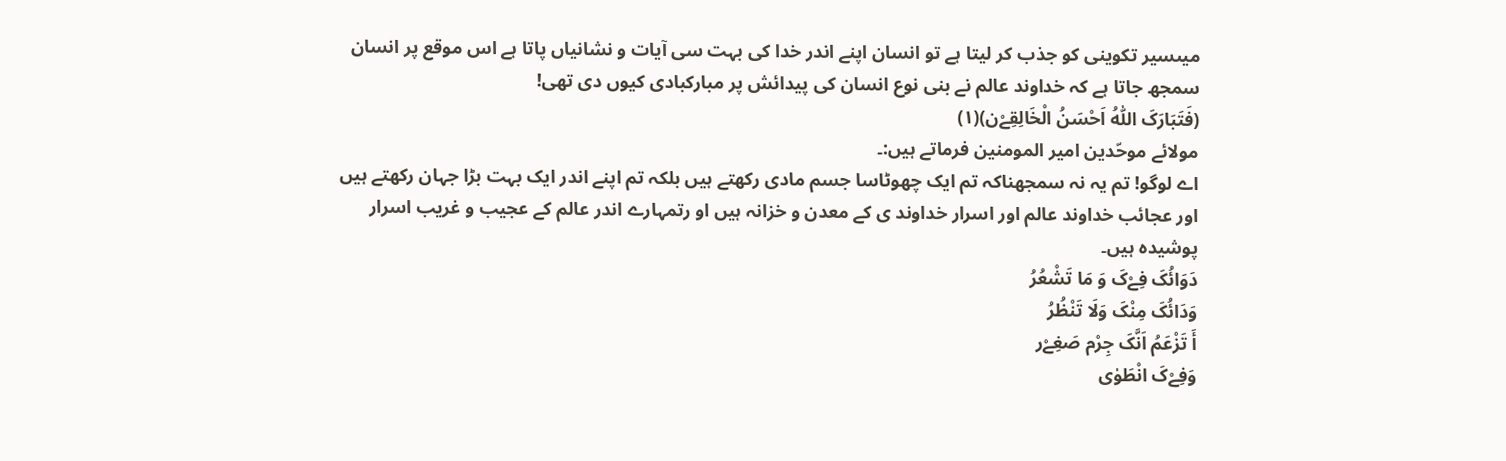میںسیر تکوینی کو جذب کر لیتا ہے تو انسان اپنے اندر خدا کی بہت سی آیات و نشانیاں پاتا ہے اس موقع پر انسان سمجھ جاتا ہے کہ خداوند عالم نے بنی نوع انسان کی پیدائش پر مبارکبادی کیوں دی تھی!
(فَتَبَارَکَ اللّٰہُ اَحْسَنُ الْخَالِقِےْن)(١)
مولائے موحّدین امیر المومنین فرماتے ہیں:۔
اے لوگو! تم یہ نہ سمجھناکہ تم ایک چھوٹاسا جسم مادی رکھتے ہیں بلکہ تم اپنے اندر ایک بہت بڑا جہان رکھتے ہیں اور عجائب خداوند عالم اور اسرار خداوند ی کے معدن و خزانہ ہیں او رتمہارے اندر عالم کے عجیب و غریب اسرار پوشیدہ ہیں۔
دَوَائُکَ فِےْکَ وَ مَا تَشْعُرُ
وَدَائُکَ مِنْکَ وَلَا تَنْظُرُ
أَ تَزْعَمُ اَنَّکَ جِرْم صَغِےْر
وَفِےْکَ انْطَوٰی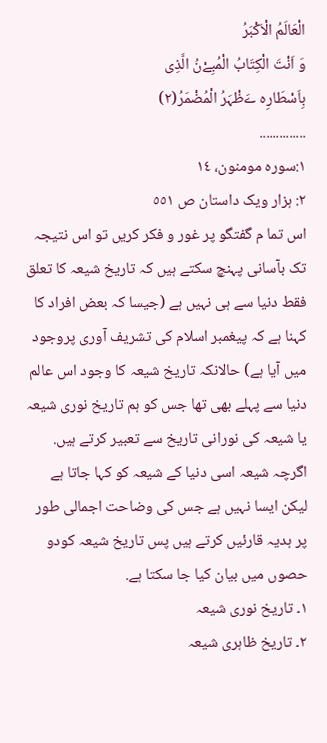الْعَالَمُ الْاَکْبَرُ
وَ اَنْتَ الْکِتَابُ الْمُبِےْنُ الَّذِی
بِاَسْطَارِہ ےَظْہَرُ الْمُضْمَرُ(٢)
..............
١:سورہ مومنون، ١٤
٢: ہزار ویک داستان ص ٥٥١
اس تما م گفتگو پر غور و فکر کریں تو اس نتیجہ تک بآسانی پہنچ سکتے ہیں کہ تاریخ شیعہ کا تعلق فقط دنیا سے ہی نہیں ہے (جیسا کہ بعض افراد کا کہنا ہے کہ پیغمبر اسلام کی تشریف آوری پروجود میں آیا ہے) حالانکہ تاریخ شیعہ کا وجود اس عالم دنیا سے پہلے بھی تھا جس کو ہم تاریخ نوری شیعہ یا شیعہ کی نورانی تاریخ سے تعبیر کرتے ہیں. اگرچہ شیعہ اسی دنیا کے شیعہ کو کہا جاتا ہے لیکن ایسا نہیں ہے جس کی وضاحت اجمالی طور پر ہدیہ قارئیں کرتے ہیں پس تاریخ شیعہ کودو حصوں میں بیان کیا جا سکتا ہے.
١۔ تاریخ نوری شیعہ
٢۔ تاریخ ظاہری شیعہ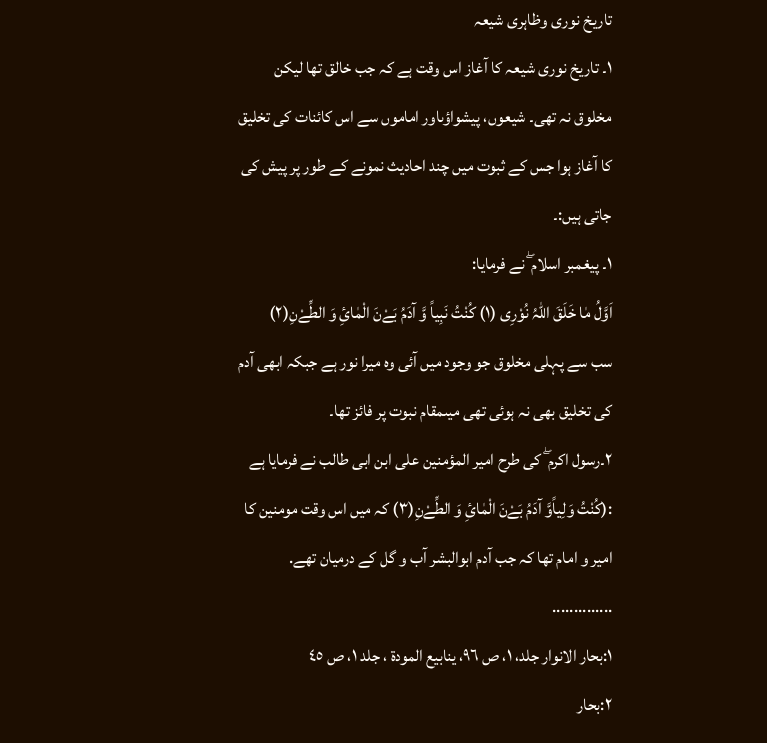تاریخ نوری وظاہری شیعہ
١۔ تاریخ نوری شیعہ کا آغاز اس وقت ہے کہ جب خالق تھا لیکن مخلوق نہ تھی۔ شیعوں، پیشواؤںاور اماموں سے اس کائنات کی تخلیق کا آغاز ہوا جس کے ثبوت میں چند احادیث نمونے کے طور پر پیش کی جاتی ہیں:۔
١۔ پیغمبر اسلام ۖ نے فرمایا:
اَوَّلُ مٰا خَلَقَ اللّٰہُ نُوْرِی (١) کُنْتُ نَبِیاً وَّ آدَمُ بَےْنَ الْمٰائِ وَ الطِّےْنِ(٢)
سب سے پہلی مخلوق جو وجود میں آئی وہ میرا نور ہے جبکہ ابھی آدم کی تخلیق بھی نہ ہوئی تھی میںمقام نبوت پر فائز تھا۔
٢۔رسول اکرم ۖ کی طرح امیر المؤمنین علی ابن ابی طالب نے فرمایا ہے :(کُنْتُ وَلِیاًوَّ آدَمُ بَےْنَ الْمٰائِ وَ الطِّےْنِ(٣) کہ میں اس وقت مومنین کا امیر و امام تھا کہ جب آدم ابوالبشر آب و گل کے درمیان تھے.
..............
١:بحار الانوار جلد، ١، ص ٩٦، ینابیع المودة ، جلد ١، ص ٤٥
٢:بحار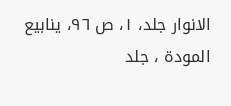الانوار جلد، ١، ص ٩٦، ینابیع المودة ، جلد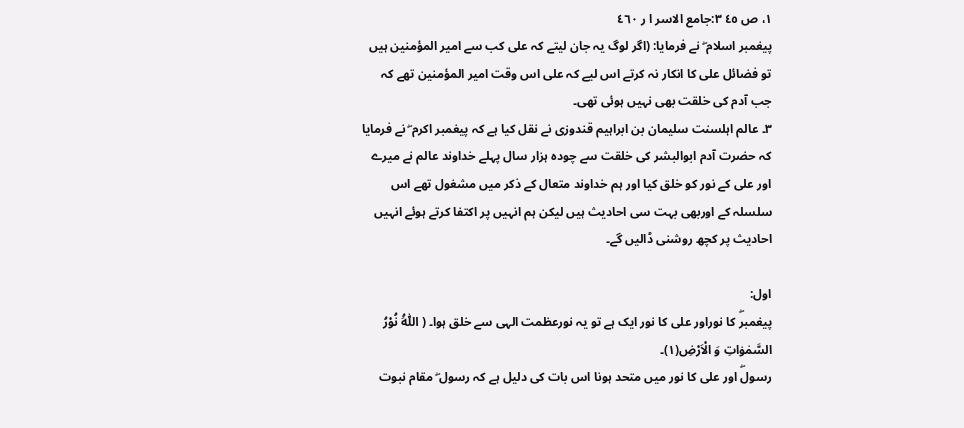١، ص ٤٥ ٣:جامع الاسر ا ر ٤٦٠
پیغمبر اسلام ۖ نے فرمایا: (اگر لوگ یہ جان لیتے کہ علی کب سے امیر المؤمنین ہیں تو فضائل علی کا انکار نہ کرتے اس لیے کہ علی اس وقت امیر المؤمنین تھے کہ جب آدم کی خلقت بھی نہیں ہوئی تھی۔
٣۔ عالم اہلسنت سلیمان بن ابراہیم قندوزی نے نقل کیا ہے کہ پیغمبر اکرم ۖ نے فرمایا کہ حضرت آدم ابوالبشر کی خلقت سے چودہ ہزار سال پہلے خداوند عالم نے میرے اور علی کے نور کو خلق کیا اور ہم خداوند متعال کے ذکر میں مشغول تھے اس سلسلہ کے اوربھی بہت سی احادیث ہیں لیکن ہم انہیں پر اکتفا کرتے ہوئے انہیں احادیث پر کچھ روشنی ڈالیں گے۔

اول:
پیغمبرۖ کا نوراور علی کا نور ایک ہے تو یہ نورعظمت الہی سے خلق ہوا۔ ( اَللّٰہُ نُوْرُ السَّمٰوٰاتِ وَ الْاَرْضِ(١)۔
رسولۖ اور علی کا نور میں متحد ہونا اس بات کی دلیل ہے کہ رسول ۖ مقام نبوت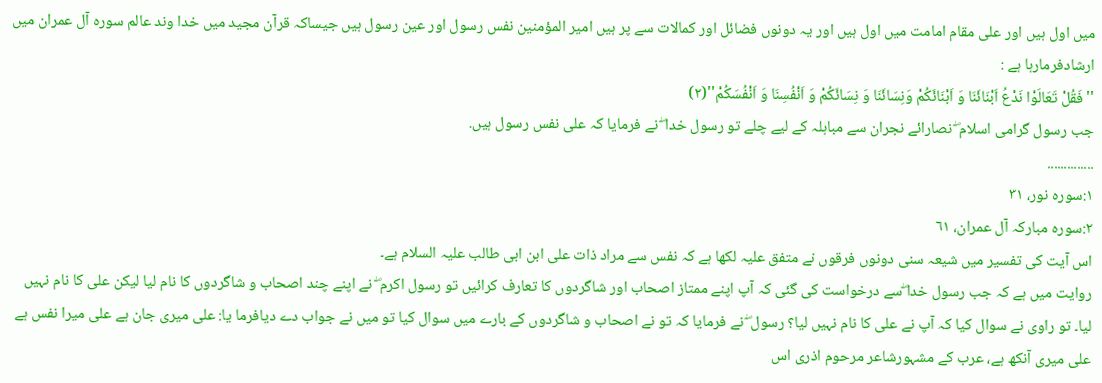میں اول ہیں اور علی مقام امامت میں اول ہیں اور یہ دونوں فضائل اور کمالات سے پر ہیں امیر المؤمنین نفس رسول اور عین رسول ہیں جیساکہ قرآن مجید میں خدا وند عالم سورہ آل عمران میں ارشادفرمارہا ہے :
''فَقُلْ تَعَالَوْا نَدْعُ اَبْنَائَنَا وَ اَبْنَائَکُمْ وَنِسَائَنَا وَ نِسَائَکُمْ وَ اَنْفُسِنَا وَ اَنْفُسَکُمْ''(٢)
جب رسول گرامی اسلام ۖ نصارائے نجران سے مباہلہ کے لیے چلے تو رسول خدا ۖ نے فرمایا کہ علی نفس رسول ہیں.
..............
١:سورہ نور، ٣١
٢:سورہ مبارکہ آل عمران، ٦١
اس آیت کی تفسیر میں شیعہ سنی دونوں فرقوں نے متفق علیہ لکھا ہے کہ نفس سے مراد ذات علی ابن ابی طالب علیہ السلام ہے۔
روایت میں ہے کہ جب رسول خدا ۖسے درخواست کی گئی کہ آپ اپنے ممتاز اصحاب اور شاگردوں کا تعارف کرائیں تو رسول اکرم ۖ نے اپنے چند اصحاب و شاگردوں کا نام لیا لیکن علی کا نام نہیں لیا۔ تو راوی نے سوال کیا کہ آپ نے علی کا نام نہیں لیا؟ رسول ۖ نے فرمایا کہ تو نے اصحاب و شاگردوں کے بارے میں سوال کیا تو میں نے جواب دے دیافرما یا: علی میری جان ہے علی میرا نفس ہے علی میری آنکھ ہے، عرب کے مشہورشاعر مرحوم اذری اس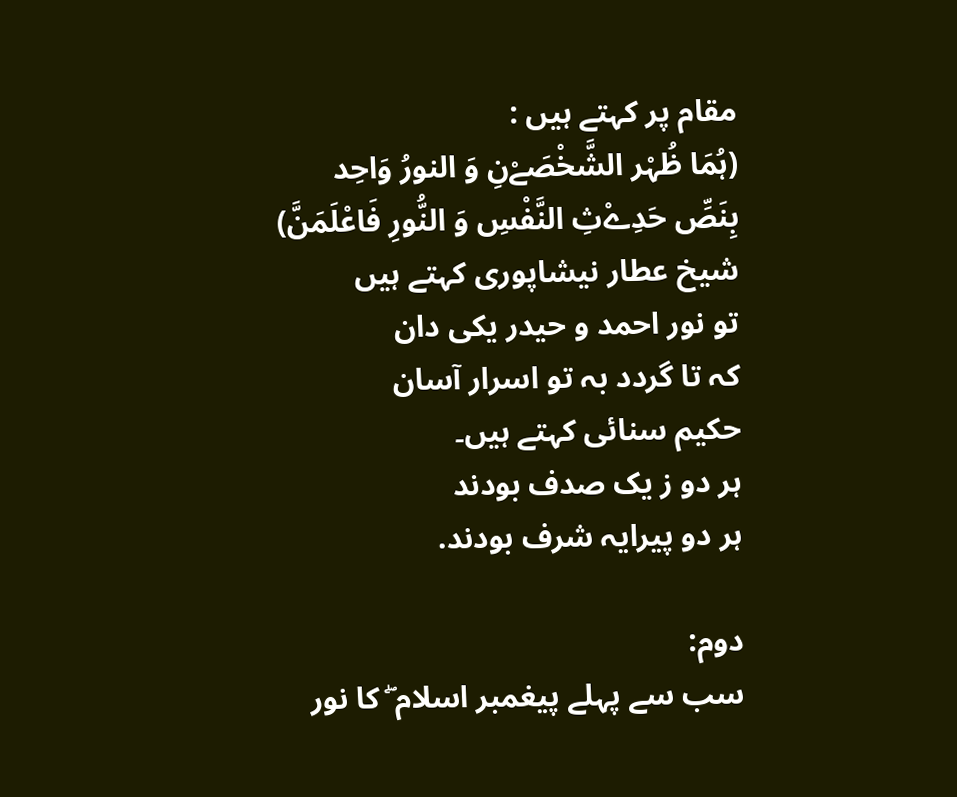مقام پر کہتے ہیں :
(ہُمَا ظُہْر الشَّخْصَےْنِ وَ النورُ وَاحِد
بِنَصِّ حَدِےْثِ النَّفْسِ وَ النُّورِ فَاعْلَمَنَّ)
شیخ عطار نیشاپوری کہتے ہیں
تو نور احمد و حیدر یکی دان
کہ تا گردد بہ تو اسرار آسان
حکیم سنائی کہتے ہیں۔
ہر دو ز یک صدف بودند
ہر دو پیرایہ شرف بودند.

دوم:
سب سے پہلے پیغمبر اسلام ۖ کا نور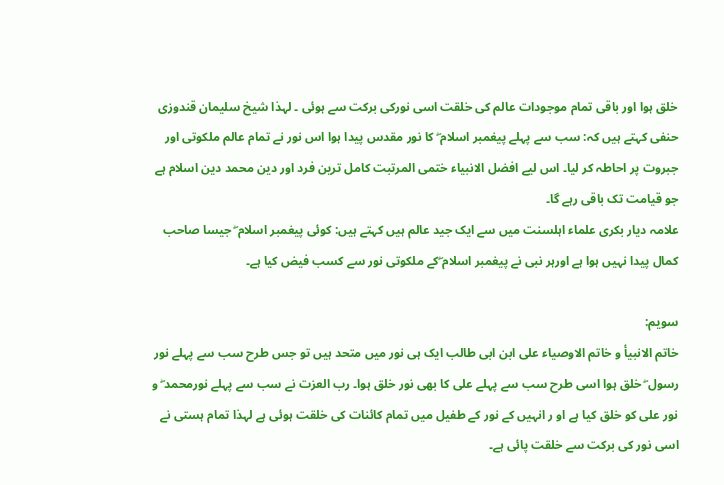خلق ہوا اور باقی تمام موجودات عالم کی خلقت اسی نورکی برکت سے ہوئی ۔ لہذا شیخ سلیمان قندوزی حنفی کہتے ہیں کہ: سب سے پہلے پیغمبر اسلام ۖ کا نور مقدس پیدا ہوا اس نور نے تمام عالم ملکوتی اور جبروت پر احاطہ کر لیا۔ اس لیے افضل الانبیاء ختمی المرتبت کامل ترین فرد اور دین محمد دین اسلام ہے جو قیامت تک باقی رہے گا۔
علامہ دیار بکری علماء اہلسنت میں سے ایک جید عالم ہیں کہتے ہیں: کوئی پیغمبر اسلام ۖ جیسا صاحب کمال پیدا نہیں ہوا ہے اورہر نبی نے پیغمبر اسلام ۖکے ملکوتی نور سے کسب فیض کیا ہے۔

سویم:
خاتم الانبیأ و خاتم الاوصیاء علی ابن ابی طالب ایک ہی نور میں متحد ہیں تو جس طرح سب سے پہلے نور رسول ۖ خلق ہوا اسی طرح سب سے پہلے علی کا بھی نور خلق ہوا۔ رب العزت نے سب سے پہلے نورمحمد ۖ و نور علی کو خلق کیا ہے او ر انہیں کے نور کے طفیل میں تمام کائنات کی خلقت ہوئی ہے لہذا تمام ہستی نے اسی نور کی برکت سے خلقت پائی ہے۔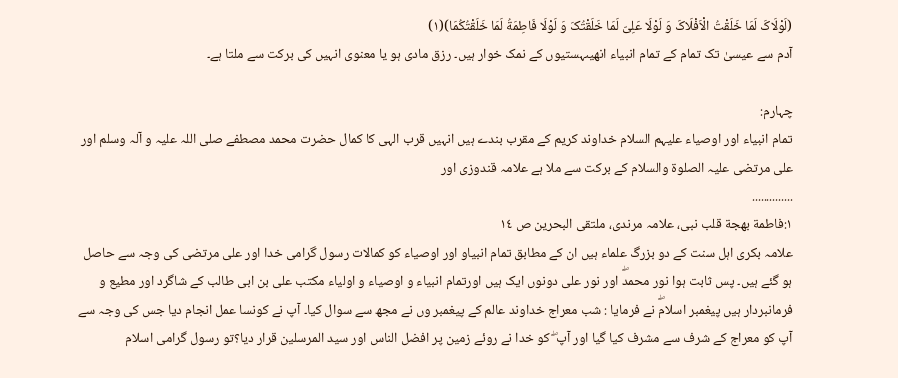(لَوْلَاکَ لَمَا خَلَقْتُ الْاَفْلَاکَ وَ لَوْلَا عَلِیّ لَمَا خَلَقْتُکَ وَ لَوْلَا فَاطِمَةُ لَمَا خَلَقْتُکُمَا)(١)
آدم سے عیسیٰ تک تمام کے تمام انبیاء انھیںہستیوں کے نمک خوار ہیں۔ رزق مادی ہو یا معنوی انہیں کی برکت سے ملتا ہے۔

چہارم:
تمام انبیاء اور اوصیاء علیہم السلام خداوند کریم کے مقرب بندے ہیں انہیں قرب الہی کا کمال حضرت محمد مصطفے صلی اللہ علیہ و آلہ وسلم اور علی مرتضی علیہ الصلوة والسلام کے برکت سے ملا ہے علامہ قندوزی اور
..............
١:فاطمة بھجة قلب نبی، علامہ مرندی، ملتقی البحرین ص ١٤
علامہ بکری اہل سنت کے دو بزرگ علماء ہیں ان کے مطابق تمام انبیاو اور اوصیاء کو کمالات رسول گرامی خدا اور علی مرتضی کی وجہ سے حاصل ہو گئے ہیں۔ پس ثابت ہوا نور محمدۖ اور نور علی دونوں ایک ہیں اورتمام انبیاء و اوصیاء و اولیاء مکتب علی بن ابی طالب کے شاگرد اور مطیع و فرمانبردار ہیں پیغمبر اسلامۖ نے فرمایا : شب معراج خداوند عالم کے پیغمبر وں نے مجھ سے سوال کیا۔ آپ نے کونسا عمل انجام دیا جس کی وجہ سے آپ کو معراج کے شرف سے مشرف کیا گیا اور آپ ۖ کو خدا نے روئے زمین پر افضل الناس اور سید المرسلین قرار دیا؟تو رسول گرامی اسلام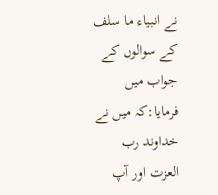نے انبیاء ما سلف کے سوالوں کے جواب میں فرمایا:کہ میں نے خداوند رب العزت اور آپ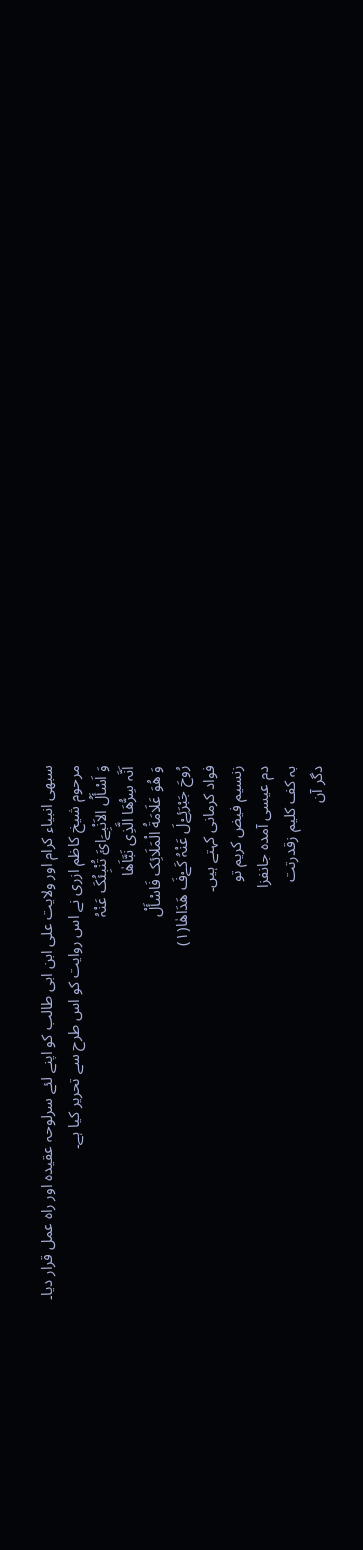سبھی انبیاء کرام اور ولایت علی ابن ابی طالب کو اپنے لئے سرلوحہ عقیدہ اور راہ عمل قرار دیا۔
مرحوم شیخ کاظم ازری نے اس روایت کو اس طرح سے تحریر کیا ہے۔
وَ اَسْأَلُ الاَنْبِےَائَ تُنْبِئُکَ عَنْہُ
اَنَّہ سِرُّھَا الَّذِی نَبَّاَھٰا
وَ ھُوَ عَلَامَةُ الْمَلَائِک فَاسْأَلْ
رُوحَ جَبْرَئِےْلَ عَنْہُ کَےْفَ ھَدَاھٰا(١)
فواد کرمانی کہتے ہیں۔
زنسیم فیض کریم تو
دم عیسی آمدہ جانفزا
بہ کف کلیم زقدرتت
دگر آن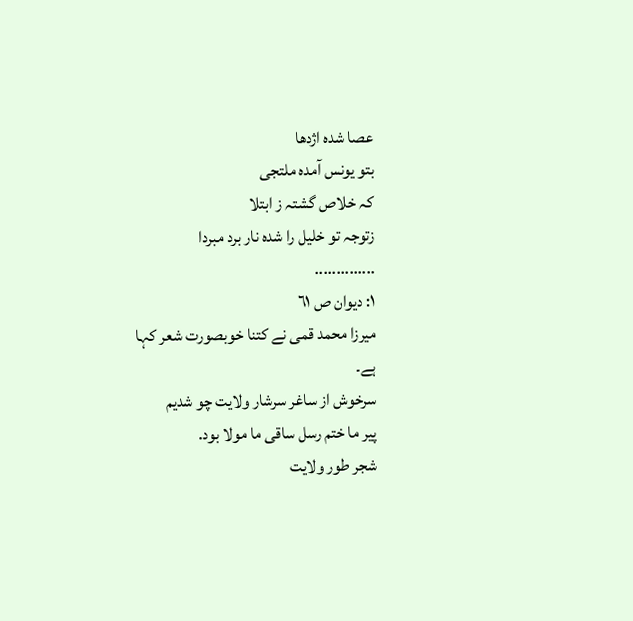عصا شدہ اژدھا
بتو یونس آمدہ ملتجی
کہ خلاص گشتہ ز ابتلا
زتوجہ تو خلیل را شدہ نار برد مبردا
..............
١: دیوان ص ٦١
میرزا محمد قمی نے کتنا خوبصورت شعر کہا ہے۔
سرخوش از ساغر سرشار ولایت چو شدیم
پیر ما ختم رسل ساقی ما مولا بود.
شجر طور ولایت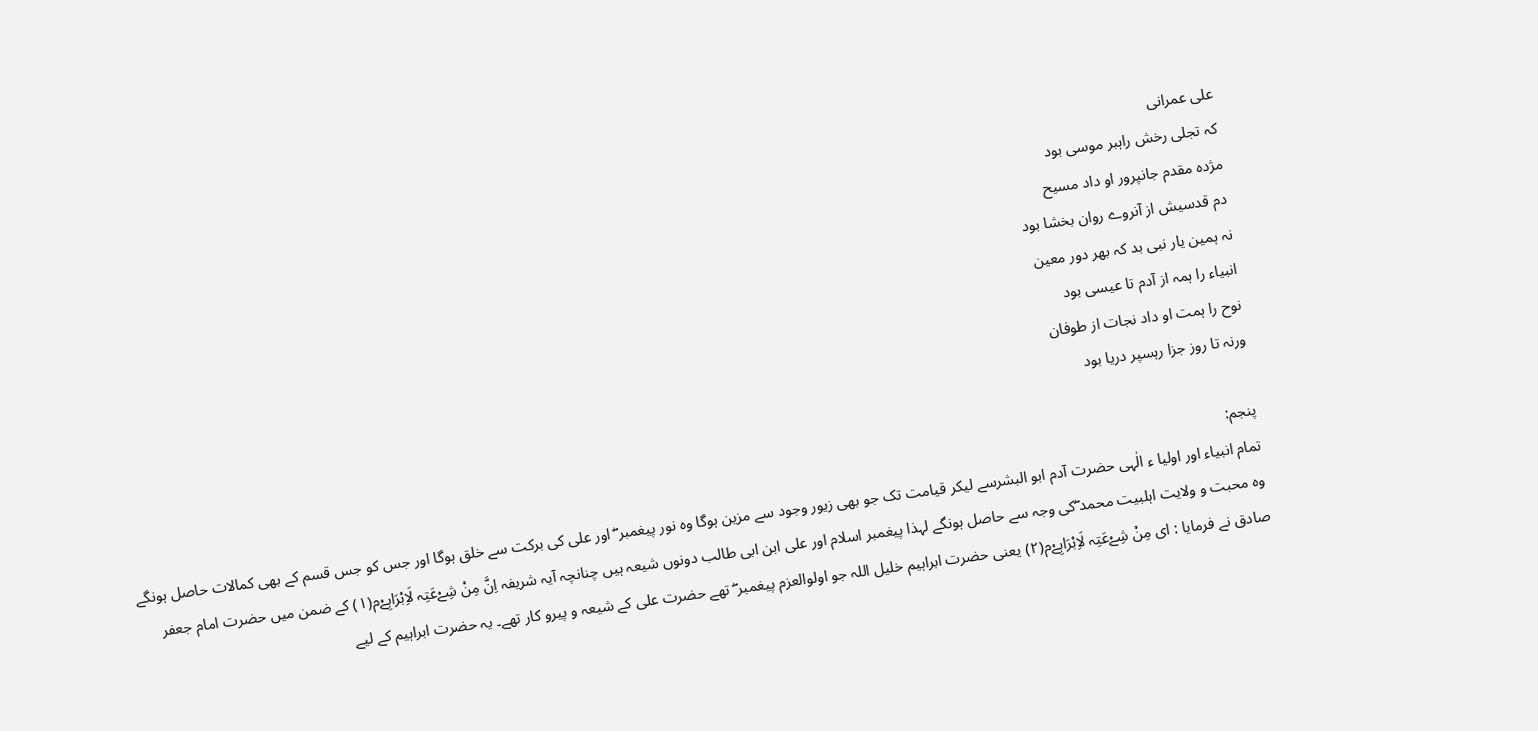علی عمرانی
کہ تجلی رخش راہبر موسی بود
مژدہ مقدم جانپرور او داد مسیح
دم قدسیش از آنروے روان بخشا بود
نہ ہمین یار نبی بد کہ بھر دور معین
انبیاء را ہمہ از آدم تا عیسی بود
نوح را ہمت او داد نجات از طوفان
ورنہ تا روز جزا رہسپر دریا بود

پنجم:
تمام انبیاء اور اولیا ء الٰہی حضرت آدم ابو البشرسے لیکر قیامت تک جو بھی زیور وجود سے مزین ہوگا وہ نور پیغمبر ۖ اور علی کی برکت سے خلق ہوگا اور جس کو جس قسم کے بھی کمالات حاصل ہونگے وہ محبت و ولایت اہلبیت محمد ۖکی وجہ سے حاصل ہونگے لہذا پیغمبر اسلام اور علی ابن ابی طالب دونوں شیعہ ہیں چنانچہ آیہ شریفہ اِنَّ مِنْ شِےْعَتِہ لَاِبْرَاہِےْم(١) کے ضمن میں حضرت امام جعفر صادق نے فرمایا : ای مِنْ شِےْعَتِہ لَاِبْرَاہِےْم(٢) یعنی حضرت ابراہیم خلیل اللہ جو اولوالعزم پیغمبر ۖ تھے حضرت علی کے شیعہ و پیرو کار تھے۔ یہ حضرت ابراہیم کے لیے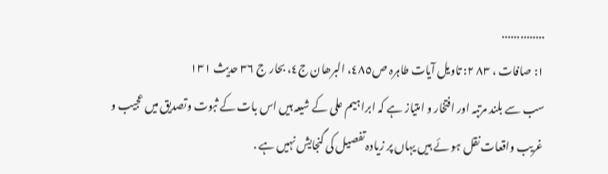..............
١: صافات ، ٨٣ ٢: تاویل آیات طاہرہ ص٤٨٥، البرھان ج٤، بحار ج ٣٦ حدیث ١٣١
سب سے بلند مرتبہ اور افتخار و امتیاز ہے کہ ابراہیم علی کے شیعہ ہیں اس بات کے ثبوت وتصدیق میں عجیب و غریب واقعات نقل ہو ئے ہیں یہاں پر زیادہ تفصیل کی گنجایش نہیں ہے .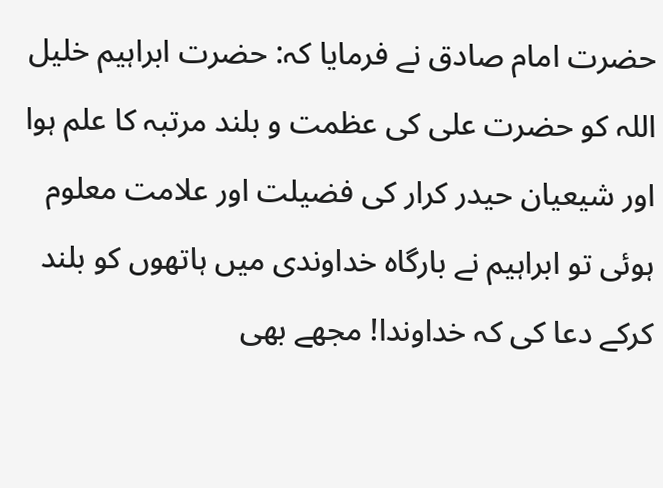حضرت امام صادق نے فرمایا کہ: حضرت ابراہیم خلیل اللہ کو حضرت علی کی عظمت و بلند مرتبہ کا علم ہوا اور شیعیان حیدر کرار کی فضیلت اور علامت معلوم ہوئی تو ابراہیم نے بارگاہ خداوندی میں ہاتھوں کو بلند کرکے دعا کی کہ خداوندا! مجھے بھی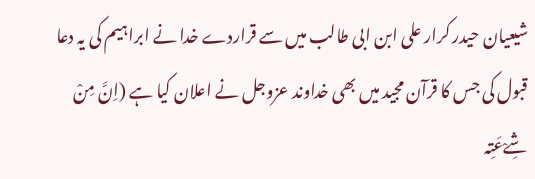شیعیان حیدر کرار علی ابن ابی طالب میں سے قراردے خدا نے ابراہیم کی یہ دعا قبول کی جس کا قرآن مجید میں بھی خداوند عزوجل نے اعلان کیا ہے (اِنَّ مِنْ شِےْعَتِہ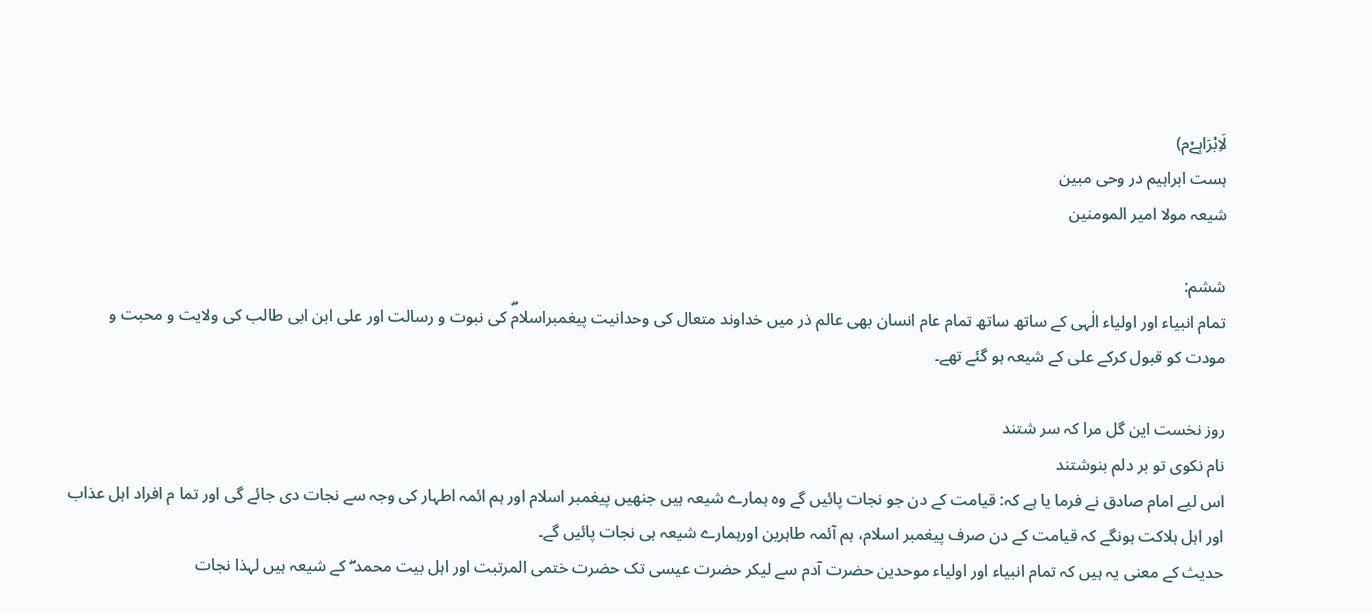لَاِبْرَاہِےْم)
ہست ابراہیم در وحی مبین
شیعہ مولا امیر المومنین

ششم:
تمام انبیاء اور اولیاء الٰہی کے ساتھ ساتھ تمام عام انسان بھی عالم ذر میں خداوند متعال کی وحدانیت پیغمبراسلامۖ کی نبوت و رسالت اور علی ابن ابی طالب کی ولایت و محبت و مودت کو قبول کرکے علی کے شیعہ ہو گئے تھے۔

روز نخست این گل مرا کہ سر شتند
نام نکوی تو بر دلم بنوشتند
اس لیے امام صادق نے فرما یا ہے کہ: قیامت کے دن جو نجات پائیں گے وہ ہمارے شیعہ ہیں جنھیں پیغمبر اسلام اور ہم ائمہ اطہار کی وجہ سے نجات دی جائے گی اور تما م افراد اہل عذاب اور اہل ہلاکت ہونگے کہ قیامت کے دن صرف پیغمبر اسلام، ہم آئمہ طاہرین اورہمارے شیعہ ہی نجات پائیں گے۔
حدیث کے معنی یہ ہیں کہ تمام انبیاء اور اولیاء موحدین حضرت آدم سے لیکر حضرت عیسی تک حضرت ختمی المرتبت اور اہل بیت محمد ۖ کے شیعہ ہیں لہذا نجات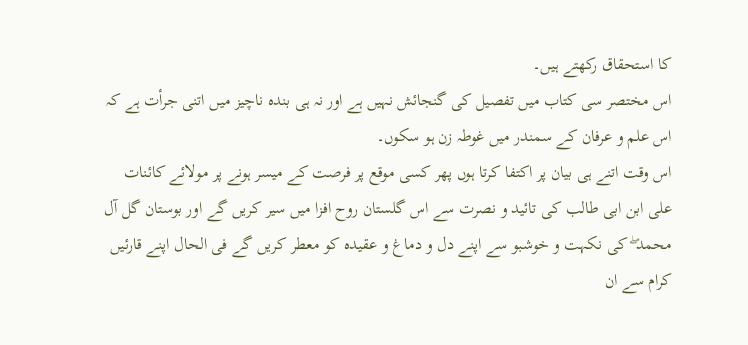کا استحقاق رکھتے ہیں۔
اس مختصر سی کتاب میں تفصیل کی گنجائش نہیں ہے اور نہ ہی بندہ ناچیز میں اتنی جرأت ہے کہ اس علم و عرفان کے سمندر میں غوطہ زن ہو سکوں۔
اس وقت اتنے ہی بیان پر اکتفا کرتا ہوں پھر کسی موقع پر فرصت کے میسر ہونے پر مولائے کائنات علی ابن ابی طالب کی تائید و نصرت سے اس گلستان روح افزا میں سیر کریں گے اور بوستان گل آل محمد ۖ کی نکہت و خوشبو سے اپنے دل و دماغ و عقیدہ کو معطر کریں گے فی الحال اپنے قارئیں کرام سے ان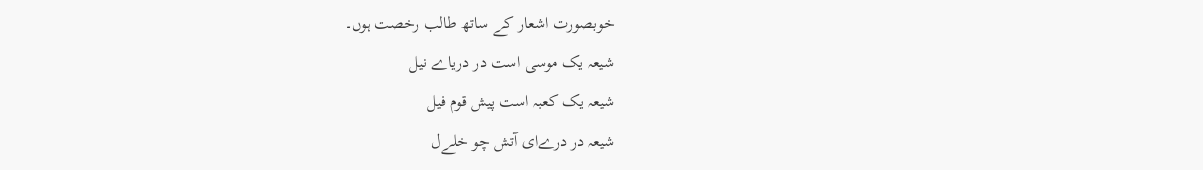خوبصورت اشعار کے ساتھ طالب رخصت ہوں۔
شیعہ یک موسی است در دریاے نیل
شیعہ یک کعبہ است پیش قوم فیل
شیعہ در درےای آتش چو خلےل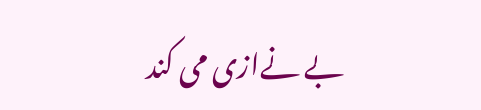بے نےازی می کند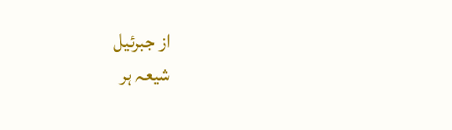از جبرئیل
شیعہ ہر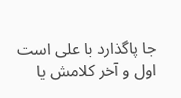جا پاگذارد با علی است
اول و آخر کلامش یا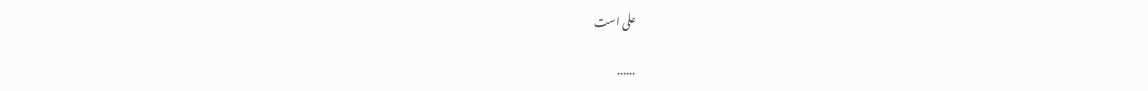علی است

......